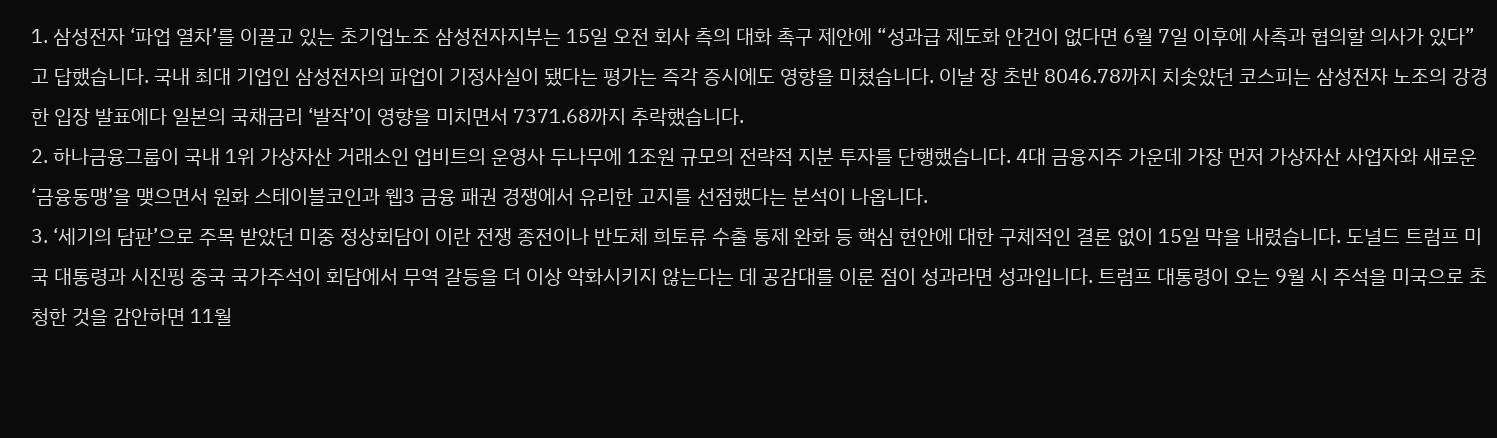1. 삼성전자 ‘파업 열차’를 이끌고 있는 초기업노조 삼성전자지부는 15일 오전 회사 측의 대화 촉구 제안에 “성과급 제도화 안건이 없다면 6월 7일 이후에 사측과 협의할 의사가 있다”고 답했습니다. 국내 최대 기업인 삼성전자의 파업이 기정사실이 됐다는 평가는 즉각 증시에도 영향을 미쳤습니다. 이날 장 초반 8046.78까지 치솟았던 코스피는 삼성전자 노조의 강경한 입장 발표에다 일본의 국채금리 ‘발작’이 영향을 미치면서 7371.68까지 추락했습니다.
2. 하나금융그룹이 국내 1위 가상자산 거래소인 업비트의 운영사 두나무에 1조원 규모의 전략적 지분 투자를 단행했습니다. 4대 금융지주 가운데 가장 먼저 가상자산 사업자와 새로운 ‘금융동맹’을 맺으면서 원화 스테이블코인과 웹3 금융 패권 경쟁에서 유리한 고지를 선점했다는 분석이 나옵니다.
3. ‘세기의 담판’으로 주목 받았던 미중 정상회담이 이란 전쟁 종전이나 반도체 희토류 수출 통제 완화 등 핵심 현안에 대한 구체적인 결론 없이 15일 막을 내렸습니다. 도널드 트럼프 미국 대통령과 시진핑 중국 국가주석이 회담에서 무역 갈등을 더 이상 악화시키지 않는다는 데 공감대를 이룬 점이 성과라면 성과입니다. 트럼프 대통령이 오는 9월 시 주석을 미국으로 초청한 것을 감안하면 11월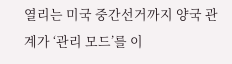열리는 미국 중간선거까지 양국 관계가 ‘관리 모드’를 이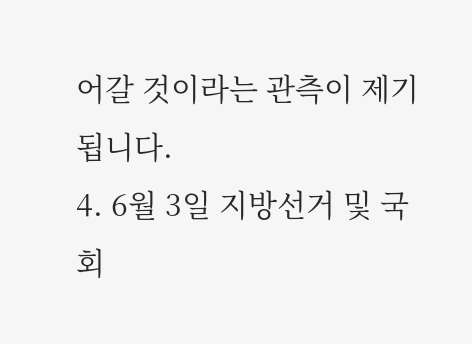어갈 것이라는 관측이 제기됩니다.
4. 6월 3일 지방선거 및 국회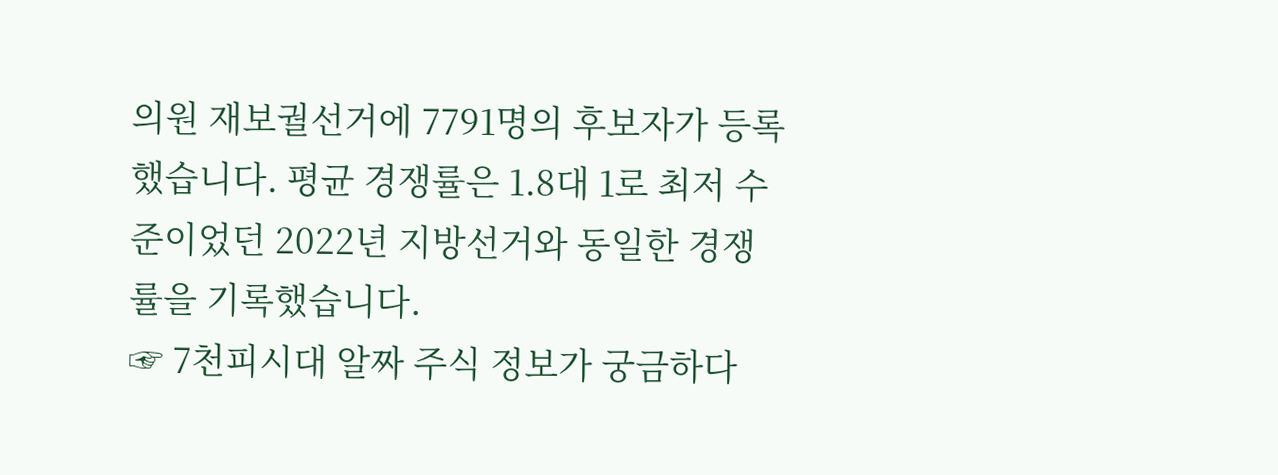의원 재보궐선거에 7791명의 후보자가 등록했습니다. 평균 경쟁률은 1.8대 1로 최저 수준이었던 2022년 지방선거와 동일한 경쟁률을 기록했습니다.
☞ 7천피시대 알짜 주식 정보가 궁금하다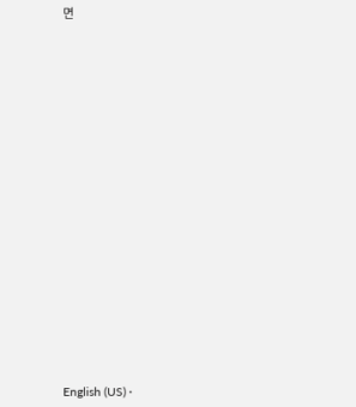면

















English (US) ·